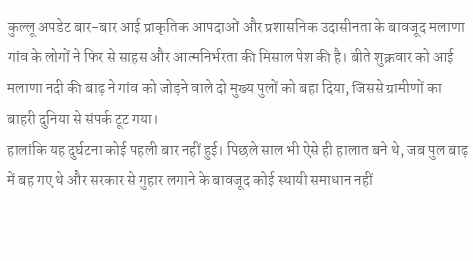कुल्लू अपडेट बार-बार आई प्राकृतिक आपदाओं और प्रशासनिक उदासीनता के बावजूद मलाणा गांव के लोगों ने फिर से साहस और आत्मनिर्भरता की मिसाल पेश की है। बीते शुक्रवार को आई मलाणा नदी की बाढ़ ने गांव को जोड़ने वाले दो मुख्य पुलों को बहा दिया, जिससे ग्रामीणों का बाहरी दुनिया से संपर्क टूट गया।
हालांकि यह दुर्घटना कोई पहली बार नहीं हुई। पिछले साल भी ऐसे ही हालात बने थे, जब पुल बाढ़ में बह गए थे और सरकार से गुहार लगाने के बावजूद कोई स्थायी समाधान नहीं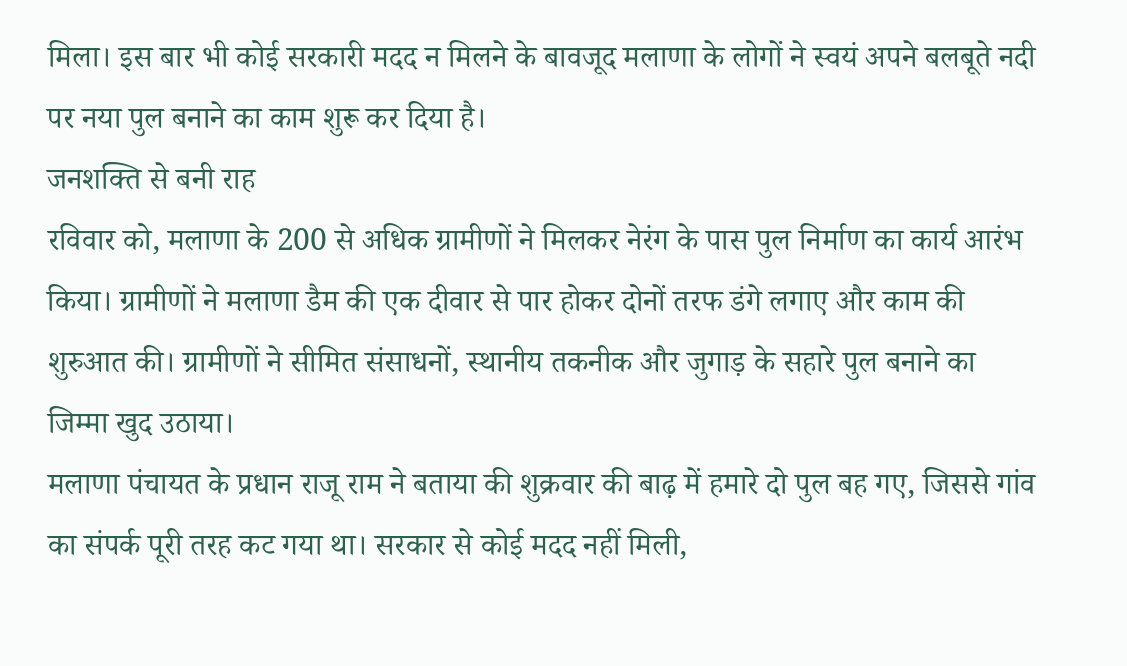मिला। इस बार भी कोई सरकारी मदद न मिलने के बावजूद मलाणा के लोगों ने स्वयं अपने बलबूते नदी पर नया पुल बनाने का काम शुरू कर दिया है।
जनशक्ति से बनी राह
रविवार को, मलाणा के 200 से अधिक ग्रामीणों ने मिलकर नेरंग के पास पुल निर्माण का कार्य आरंभ किया। ग्रामीणों ने मलाणा डैम की एक दीवार से पार होकर दोनों तरफ डंगे लगाए और काम की शुरुआत की। ग्रामीणों ने सीमित संसाधनों, स्थानीय तकनीक और जुगाड़ के सहारे पुल बनाने का जिम्मा खुद उठाया।
मलाणा पंचायत के प्रधान राजू राम ने बताया की शुक्रवार की बाढ़ में हमारे दो पुल बह गए, जिससे गांव का संपर्क पूरी तरह कट गया था। सरकार से कोई मदद नहीं मिली,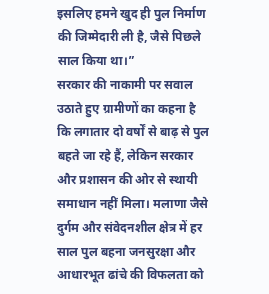इसलिए हमने खुद ही पुल निर्माण की जिम्मेदारी ली है, जैसे पिछले साल किया था।”
सरकार की नाकामी पर सवाल उठाते हुए ग्रामीणों का कहना है कि लगातार दो वर्षों से बाढ़ से पुल बहते जा रहे हैं, लेकिन सरकार और प्रशासन की ओर से स्थायी समाधान नहीं मिला। मलाणा जैसे दुर्गम और संवेदनशील क्षेत्र में हर साल पुल बहना जनसुरक्षा और आधारभूत ढांचे की विफलता को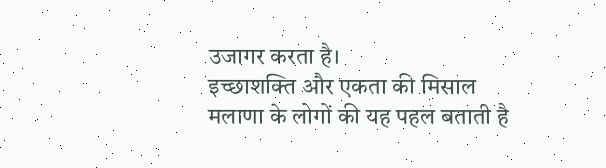उजागर करता है।
इच्छाशक्ति और एकता की मिसाल
मलाणा के लोगों की यह पहल बताती है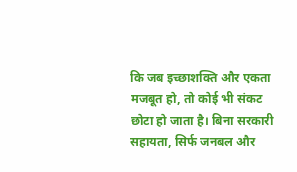कि जब इच्छाशक्ति और एकता मजबूत हो, तो कोई भी संकट छोटा हो जाता है। बिना सरकारी सहायता, सिर्फ जनबल और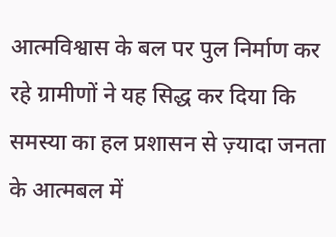आत्मविश्वास के बल पर पुल निर्माण कर रहे ग्रामीणों ने यह सिद्ध कर दिया कि समस्या का हल प्रशासन से ज़्यादा जनता के आत्मबल में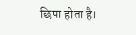छिपा होता है।